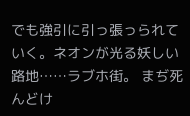でも強引に引っ張っられていく。ネオンが光る妖しい路地……ラブホ街。 まぢ死んどけ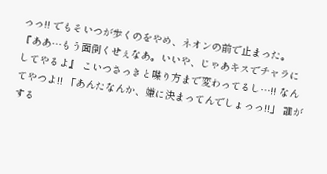っっ!! でもそいつが歩くのをやめ、ネオンの前で止まった。 『ああ…もう面倒くせぇなあ。いいや、じゃあキスでチャラにしてやるよ』 こいつさっきと喋り方まで変わってるし…!! なんてやつよ!! 「あんたなんか、嫌に決まってんでしょっっ!!」 誰がする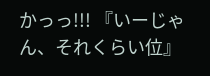かっっ!!! 『いーじゃん、それくらい位』